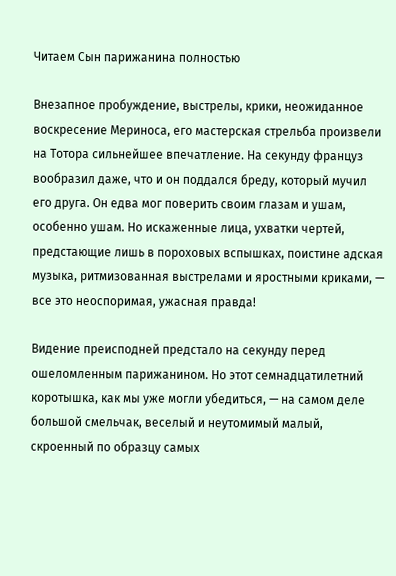Читаем Сын парижанина полностью

Внезапное пробуждение, выстрелы, крики, неожиданное воскресение Мериноса, его мастерская стрельба произвели на Тотора сильнейшее впечатление. На секунду француз вообразил даже, что и он поддался бреду, который мучил его друга. Он едва мог поверить своим глазам и ушам, особенно ушам. Но искаженные лица, ухватки чертей, предстающие лишь в пороховых вспышках, поистине адская музыка, ритмизованная выстрелами и яростными криками, — все это неоспоримая, ужасная правда!

Видение преисподней предстало на секунду перед ошеломленным парижанином. Но этот семнадцатилетний коротышка, как мы уже могли убедиться, — на самом деле большой смельчак, веселый и неутомимый малый, скроенный по образцу самых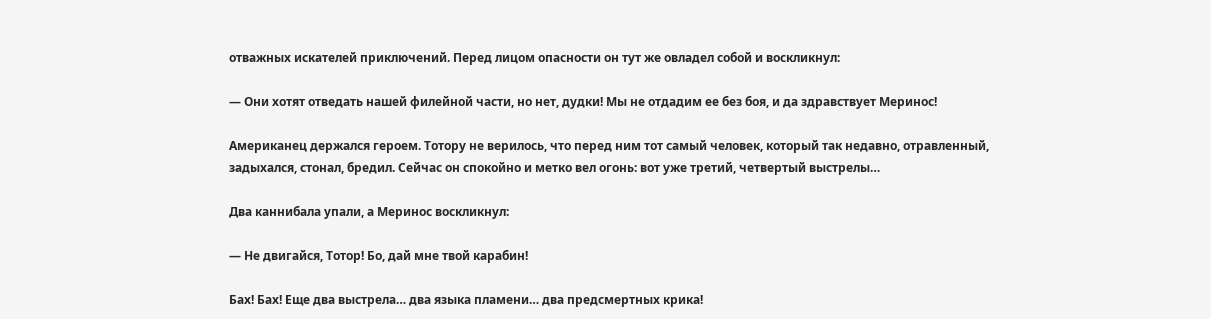отважных искателей приключений. Перед лицом опасности он тут же овладел собой и воскликнул:

— Они хотят отведать нашей филейной части, но нет, дудки! Мы не отдадим ее без боя, и да здравствует Меринос!

Американец держался героем. Тотору не верилось, что перед ним тот самый человек, который так недавно, отравленный, задыхался, стонал, бредил. Сейчас он спокойно и метко вел огонь: вот уже третий, четвертый выстрелы…

Два каннибала упали, а Меринос воскликнул:

— Не двигайся, Тотор! Бо, дай мне твой карабин!

Бах! Бах! Еще два выстрела… два языка пламени… два предсмертных крика!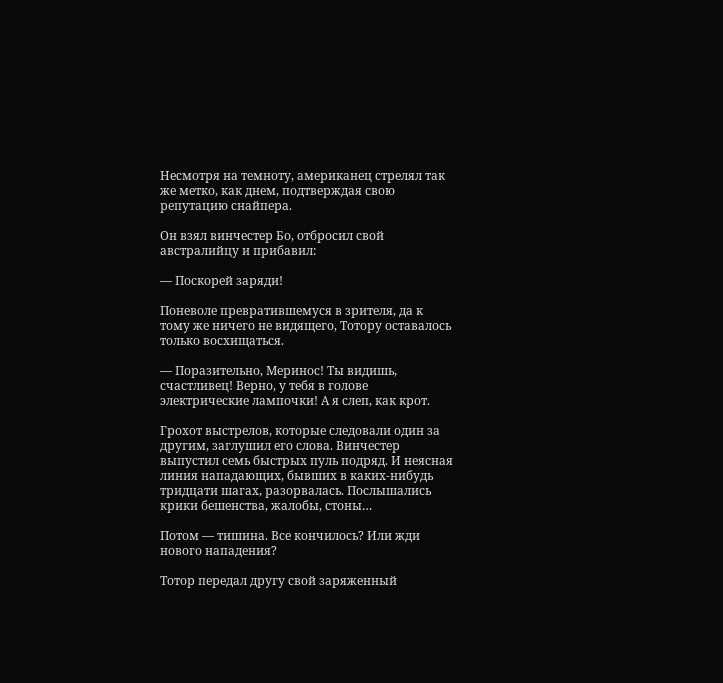Несмотря на темноту, американец стрелял так же метко, как днем, подтверждая свою репутацию снайпера.

Он взял винчестер Бо, отбросил свой австралийцу и прибавил:

— Поскорей заряди!

Поневоле превратившемуся в зрителя, да к тому же ничего не видящего, Тотору оставалось только восхищаться.

— Поразительно, Меринос! Ты видишь, счастливец! Верно, у тебя в голове электрические лампочки! А я слеп, как крот.

Грохот выстрелов, которые следовали один за другим, заглушил его слова. Винчестер выпустил семь быстрых пуль подряд. И неясная линия нападающих, бывших в каких-нибудь тридцати шагах, разорвалась. Послышались крики бешенства, жалобы, стоны…

Потом — тишина. Все кончилось? Или жди нового нападения?

Тотор передал другу свой заряженный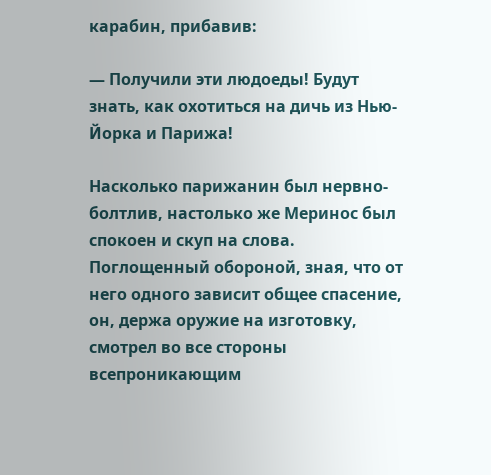карабин, прибавив:

— Получили эти людоеды! Будут знать, как охотиться на дичь из Нью-Йорка и Парижа!

Насколько парижанин был нервно-болтлив, настолько же Меринос был спокоен и скуп на слова. Поглощенный обороной, зная, что от него одного зависит общее спасение, он, держа оружие на изготовку, смотрел во все стороны всепроникающим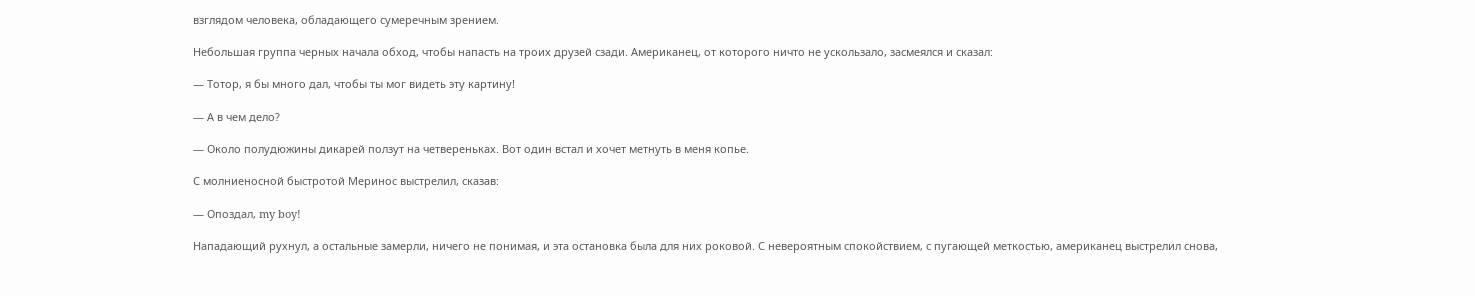взглядом человека, обладающего сумеречным зрением.

Небольшая группа черных начала обход, чтобы напасть на троих друзей сзади. Американец, от которого ничто не ускользало, засмеялся и сказал:

— Тотор, я бы много дал, чтобы ты мог видеть эту картину!

— А в чем дело?

— Около полудюжины дикарей ползут на четвереньках. Вот один встал и хочет метнуть в меня копье.

С молниеносной быстротой Меринос выстрелил, сказав:

— Опоздал, my boy!

Нападающий рухнул, а остальные замерли, ничего не понимая, и эта остановка была для них роковой. С невероятным спокойствием, с пугающей меткостью, американец выстрелил снова,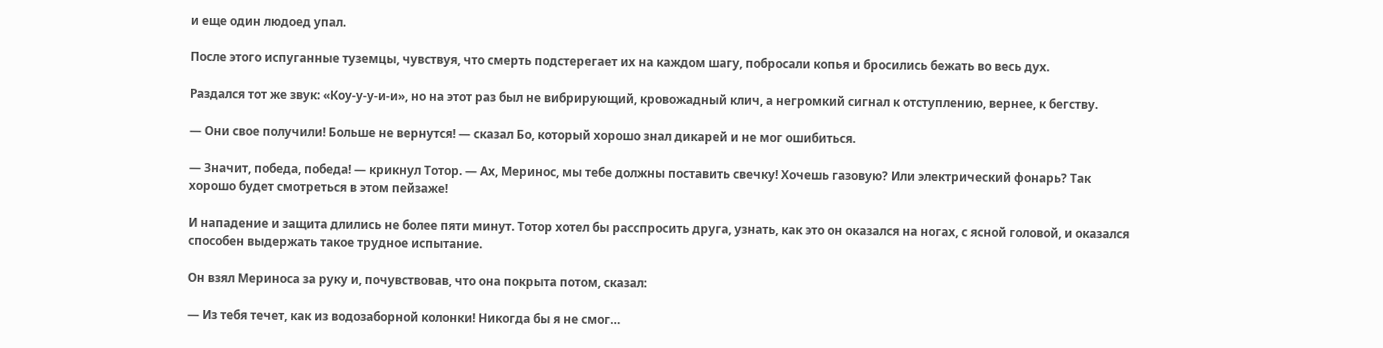и еще один людоед упал.

После этого испуганные туземцы, чувствуя, что смерть подстерегает их на каждом шагу, побросали копья и бросились бежать во весь дух.

Раздался тот же звук: «Коу-у-у-и-и», но на этот раз был не вибрирующий, кровожадный клич, а негромкий сигнал к отступлению, вернее, к бегству.

— Они свое получили! Больше не вернутся! — сказал Бо, который хорошо знал дикарей и не мог ошибиться.

— Значит, победа, победа! — крикнул Тотор. — Ах, Меринос, мы тебе должны поставить свечку! Хочешь газовую? Или электрический фонарь? Так хорошо будет смотреться в этом пейзаже!

И нападение и защита длились не более пяти минут. Тотор хотел бы расспросить друга, узнать, как это он оказался на ногах, с ясной головой, и оказался способен выдержать такое трудное испытание.

Он взял Мериноса за руку и, почувствовав, что она покрыта потом, сказал:

— Из тебя течет, как из водозаборной колонки! Никогда бы я не смог…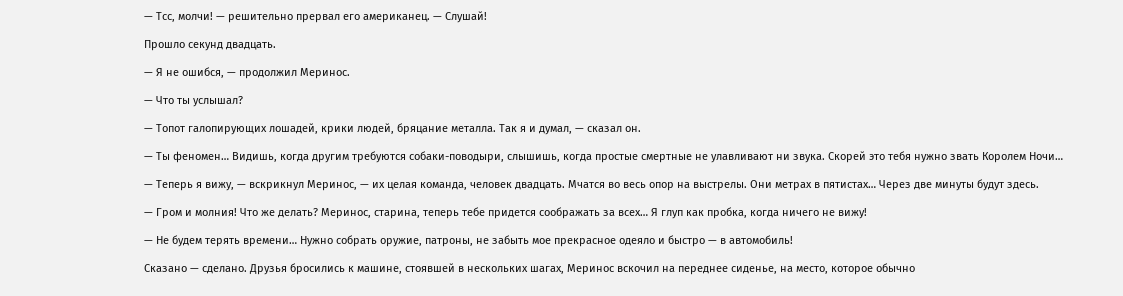— Тсс, молчи! — решительно прервал его американец. — Слушай!

Прошло секунд двадцать.

— Я не ошибся, — продолжил Меринос.

— Что ты услышал?

— Топот галопирующих лошадей, крики людей, бряцание металла. Так я и думал, — сказал он.

— Ты феномен… Видишь, когда другим требуются собаки-поводыри, слышишь, когда простые смертные не улавливают ни звука. Скорей это тебя нужно звать Королем Ночи…

— Теперь я вижу, — вскрикнул Меринос, — их целая команда, человек двадцать. Мчатся во весь опор на выстрелы. Они метрах в пятистах… Через две минуты будут здесь.

— Гром и молния! Что же делать? Меринос, старина, теперь тебе придется соображать за всех… Я глуп как пробка, когда ничего не вижу!

— Не будем терять времени… Нужно собрать оружие, патроны, не забыть мое прекрасное одеяло и быстро — в автомобиль!

Сказано — сделано. Друзья бросились к машине, стоявшей в нескольких шагах, Меринос вскочил на переднее сиденье, на место, которое обычно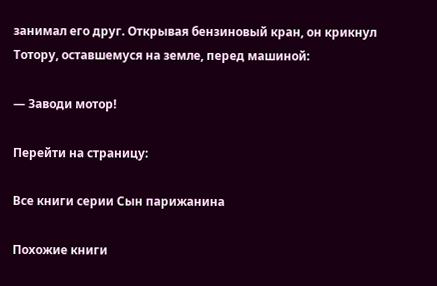занимал его друг. Открывая бензиновый кран, он крикнул Тотору, оставшемуся на земле, перед машиной:

— Заводи мотор!

Перейти на страницу:

Все книги серии Сын парижанина

Похожие книги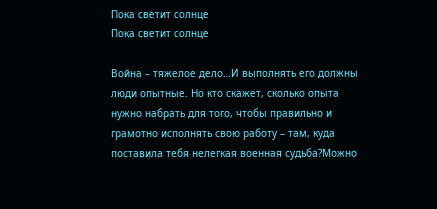Пока светит солнце
Пока светит солнце

Война – тяжелое дело…И выполнять его должны люди опытные. Но кто скажет, сколько опыта нужно набрать для того, чтобы правильно и грамотно исполнять свою работу – там, куда поставила тебя нелегкая военная судьба?Можно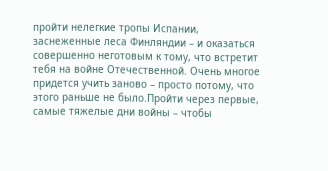пройти нелегкие тропы Испании, заснеженные леса Финляндии – и оказаться совершенно неготовым к тому, что встретит тебя на войне Отечественной. Очень многое придется учить заново – просто потому, что этого раньше не было.Пройти через первые, самые тяжелые дни войны – чтобы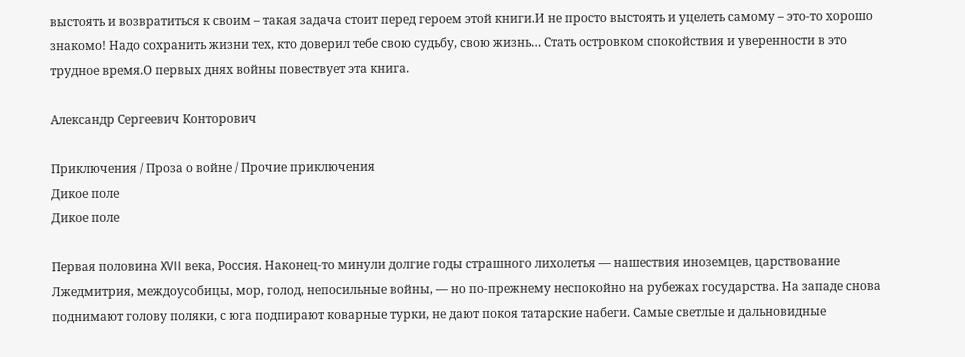выстоять и возвратиться к своим – такая задача стоит перед героем этой книги.И не просто выстоять и уцелеть самому – это-то хорошо знакомо! Надо сохранить жизни тех, кто доверил тебе свою судьбу, свою жизнь… Стать островком спокойствия и уверенности в это трудное время.О первых днях войны повествует эта книга.

Александр Сергеевич Конторович

Приключения / Проза о войне / Прочие приключения
Дикое поле
Дикое поле

Первая половина XVII века, Россия. Наконец-то минули долгие годы страшного лихолетья — нашествия иноземцев, царствование Лжедмитрия, междоусобицы, мор, голод, непосильные войны, — но по-прежнему неспокойно на рубежах государства. На западе снова поднимают голову поляки, с юга подпирают коварные турки, не дают покоя татарские набеги. Самые светлые и дальновидные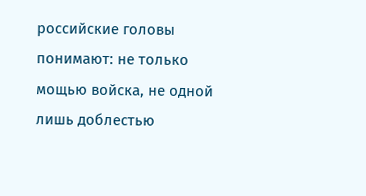российские головы понимают: не только мощью войска, не одной лишь доблестью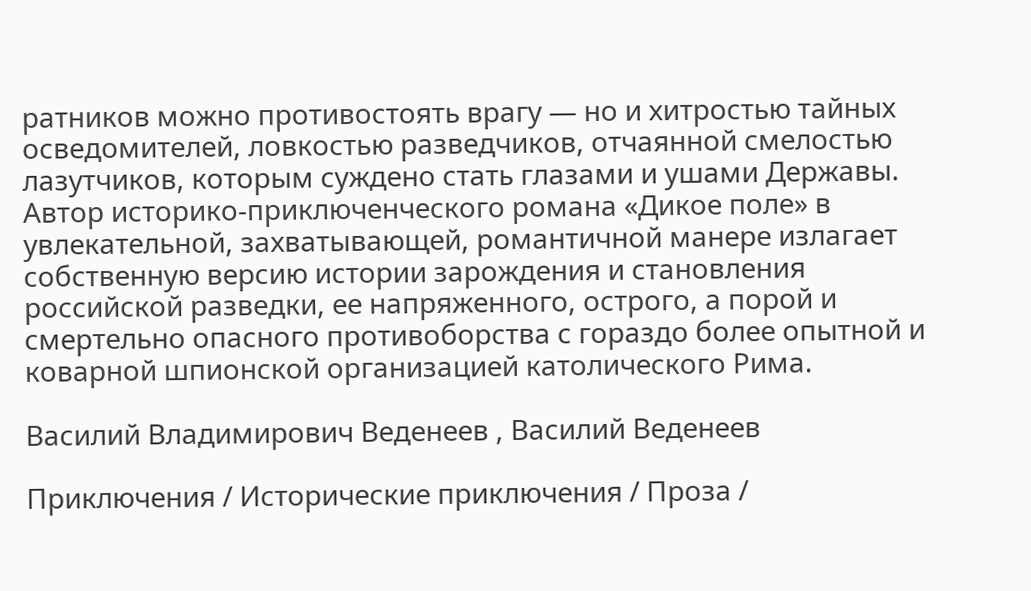ратников можно противостоять врагу — но и хитростью тайных осведомителей, ловкостью разведчиков, отчаянной смелостью лазутчиков, которым суждено стать глазами и ушами Державы. Автор историко-приключенческого романа «Дикое поле» в увлекательной, захватывающей, романтичной манере излагает собственную версию истории зарождения и становления российской разведки, ее напряженного, острого, а порой и смертельно опасного противоборства с гораздо более опытной и коварной шпионской организацией католического Рима.

Василий Владимирович Веденеев , Василий Веденеев

Приключения / Исторические приключения / Проза /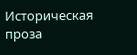Историческая проза